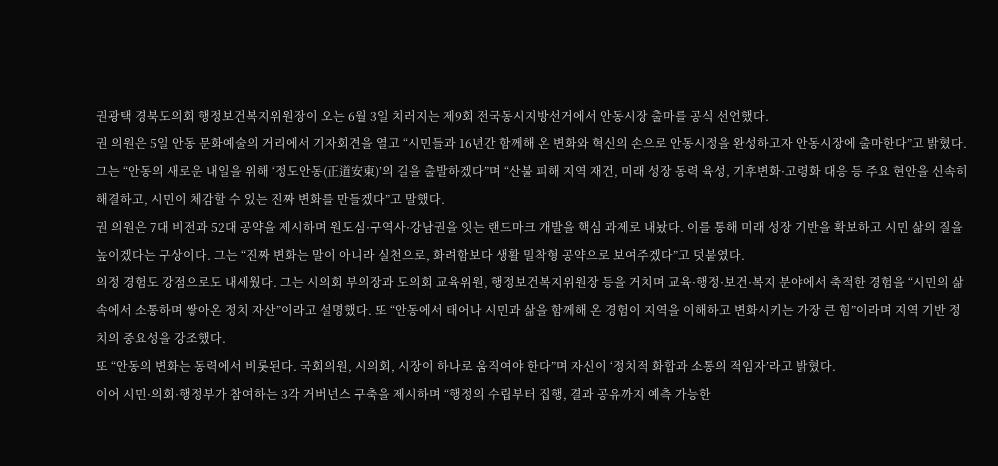권광택 경북도의회 행정보건복지위원장이 오는 6월 3일 치러지는 제9회 전국동시지방선거에서 안동시장 출마를 공식 선언했다.
권 의원은 5일 안동 문화예술의 거리에서 기자회견을 열고 “시민들과 16년간 함께해 온 변화와 혁신의 손으로 안동시정을 완성하고자 안동시장에 출마한다”고 밝혔다.
그는 “안동의 새로운 내일을 위해 ‘정도안동(正道安東)’의 길을 출발하겠다”며 “산불 피해 지역 재건, 미래 성장 동력 육성, 기후변화·고령화 대응 등 주요 현안을 신속히 해결하고, 시민이 체감할 수 있는 진짜 변화를 만들겠다”고 말했다.
권 의원은 7대 비전과 52대 공약을 제시하며 원도심·구역사·강남권을 잇는 랜드마크 개발을 핵심 과제로 내놨다. 이를 통해 미래 성장 기반을 확보하고 시민 삶의 질을 높이겠다는 구상이다. 그는 “진짜 변화는 말이 아니라 실천으로, 화려함보다 생활 밀착형 공약으로 보여주겠다”고 덧붙였다.
의정 경험도 강점으로도 내세웠다. 그는 시의회 부의장과 도의회 교육위원, 행정보건복지위원장 등을 거치며 교육·행정·보건·복지 분야에서 축적한 경험을 “시민의 삶 속에서 소통하며 쌓아온 정치 자산”이라고 설명했다. 또 “안동에서 태어나 시민과 삶을 함께해 온 경험이 지역을 이해하고 변화시키는 가장 큰 힘”이라며 지역 기반 정치의 중요성을 강조했다.
또 “안동의 변화는 동력에서 비롯된다. 국회의원, 시의회, 시장이 하나로 움직여야 한다”며 자신이 ‘정치적 화합과 소통의 적임자’라고 밝혔다.
이어 시민·의회·행정부가 참여하는 3각 거버넌스 구축을 제시하며 “행정의 수립부터 집행, 결과 공유까지 예측 가능한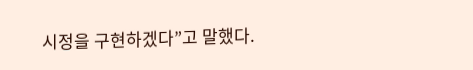시정을 구현하겠다”고 말했다.